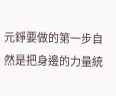元錚要做的第一步自然是把身邊的力量統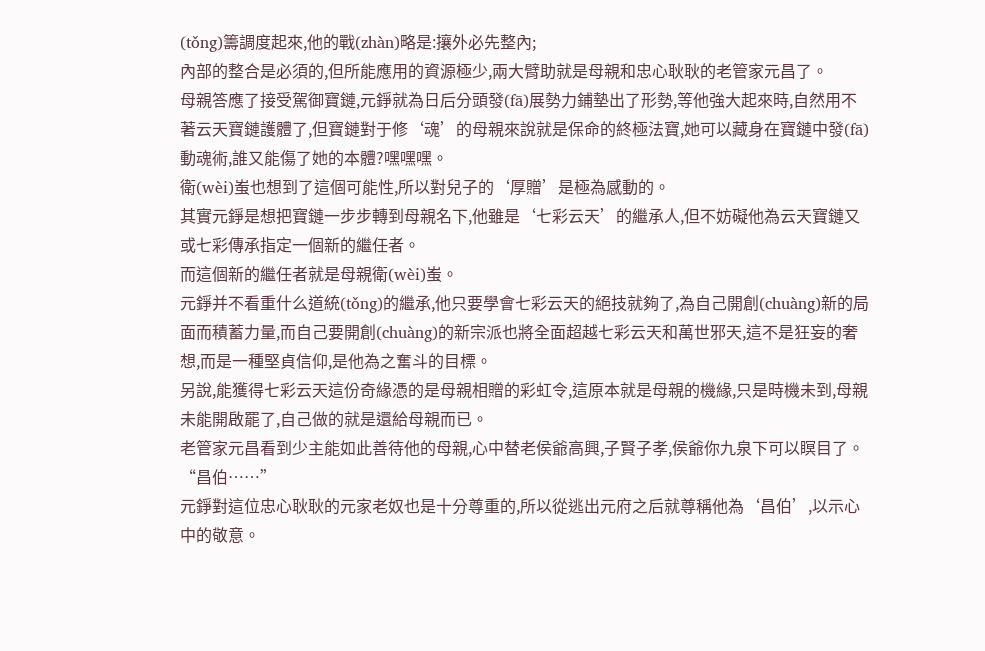(tǒng)籌調度起來,他的戰(zhàn)略是:攘外必先整內;
內部的整合是必須的,但所能應用的資源極少,兩大臂助就是母親和忠心耿耿的老管家元昌了。
母親答應了接受駕御寶鏈,元錚就為日后分頭發(fā)展勢力鋪墊出了形勢,等他強大起來時,自然用不著云天寶鏈護體了,但寶鏈對于修‘魂’的母親來說就是保命的終極法寶,她可以藏身在寶鏈中發(fā)動魂術,誰又能傷了她的本體?嘿嘿嘿。
衛(wèi)蚩也想到了這個可能性,所以對兒子的‘厚贈’是極為感動的。
其實元錚是想把寶鏈一步步轉到母親名下,他雖是‘七彩云天’的繼承人,但不妨礙他為云天寶鏈又或七彩傳承指定一個新的繼任者。
而這個新的繼任者就是母親衛(wèi)蚩。
元錚并不看重什么道統(tǒng)的繼承,他只要學會七彩云天的絕技就夠了,為自己開創(chuàng)新的局面而積蓄力量,而自己要開創(chuàng)的新宗派也將全面超越七彩云天和萬世邪天,這不是狂妄的奢想,而是一種堅貞信仰,是他為之奮斗的目標。
另說,能獲得七彩云天這份奇緣憑的是母親相贈的彩虹令,這原本就是母親的機緣,只是時機未到,母親未能開啟罷了,自己做的就是還給母親而已。
老管家元昌看到少主能如此善待他的母親,心中替老侯爺高興,子賢子孝,侯爺你九泉下可以瞑目了。
“昌伯……”
元錚對這位忠心耿耿的元家老奴也是十分尊重的,所以從逃出元府之后就尊稱他為‘昌伯’,以示心中的敬意。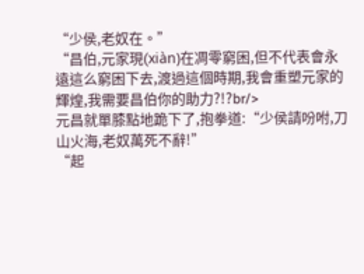“少侯,老奴在。”
“昌伯,元家現(xiàn)在凋零窮困,但不代表會永遠這么窮困下去,渡過這個時期,我會重塑元家的輝煌,我需要昌伯你的助力?!?br/>
元昌就單膝點地跪下了,抱拳道:“少侯請吩咐,刀山火海,老奴萬死不辭!”
“起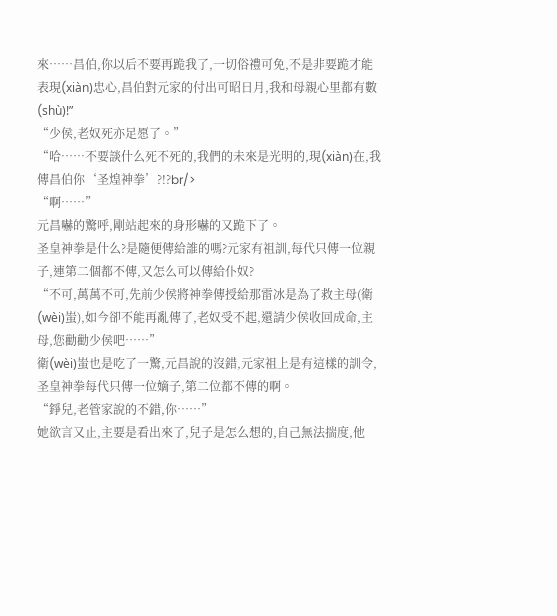來……昌伯,你以后不要再跪我了,一切俗禮可免,不是非要跪才能表現(xiàn)忠心,昌伯對元家的付出可昭日月,我和母親心里都有數(shù)!”
“少侯,老奴死亦足愿了。”
“哈……不要談什么死不死的,我們的未來是光明的,現(xiàn)在,我傳昌伯你‘圣煌神拳’?!?br/>
“啊……”
元昌嚇的驚呼,剛站起來的身形嚇的又跪下了。
圣皇神拳是什么?是隨便傳給誰的嗎?元家有祖訓,每代只傳一位親子,連第二個都不傳,又怎么可以傳給仆奴?
“不可,萬萬不可,先前少侯將神拳傳授給那雷冰是為了救主母(衛(wèi)蚩),如今卻不能再亂傳了,老奴受不起,還請少侯收回成命,主母,您勸勸少侯吧……”
衛(wèi)蚩也是吃了一驚,元昌說的沒錯,元家祖上是有這樣的訓令,圣皇神拳每代只傳一位嫡子,第二位都不傳的啊。
“錚兒,老管家說的不錯,你……”
她欲言又止,主要是看出來了,兒子是怎么想的,自己無法揣度,他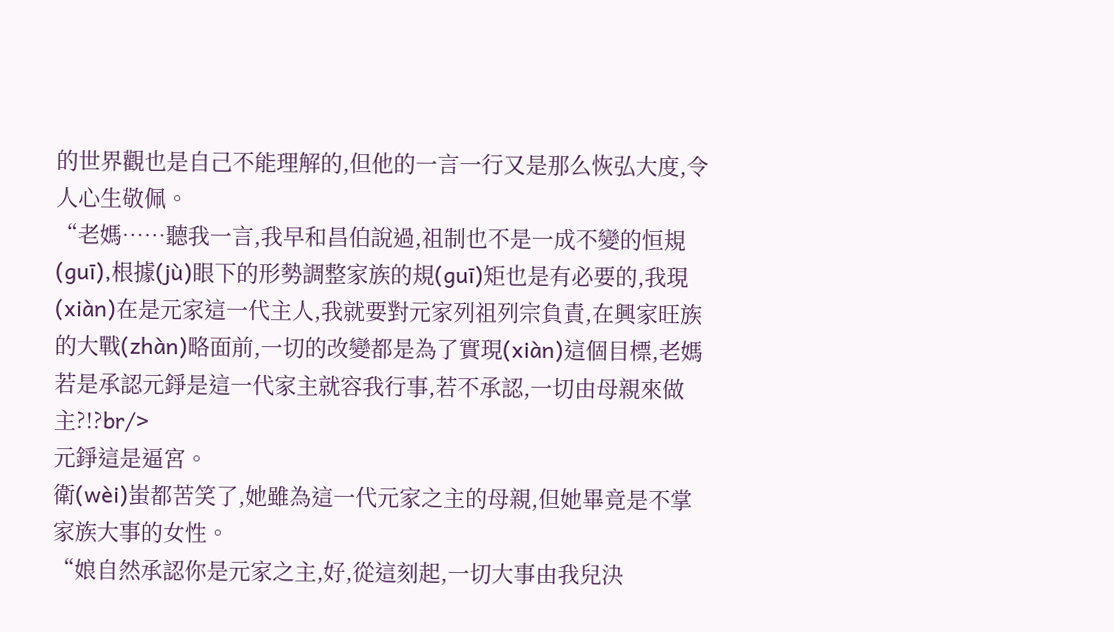的世界觀也是自己不能理解的,但他的一言一行又是那么恢弘大度,令人心生敬佩。
“老媽……聽我一言,我早和昌伯說過,祖制也不是一成不變的恒規(guī),根據(jù)眼下的形勢調整家族的規(guī)矩也是有必要的,我現(xiàn)在是元家這一代主人,我就要對元家列祖列宗負責,在興家旺族的大戰(zhàn)略面前,一切的改變都是為了實現(xiàn)這個目標,老媽若是承認元錚是這一代家主就容我行事,若不承認,一切由母親來做主?!?br/>
元錚這是逼宮。
衛(wèi)蚩都苦笑了,她雖為這一代元家之主的母親,但她畢竟是不掌家族大事的女性。
“娘自然承認你是元家之主,好,從這刻起,一切大事由我兒決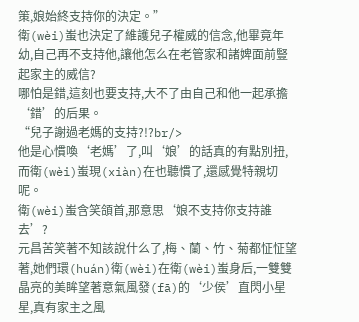策,娘始終支持你的決定。”
衛(wèi)蚩也決定了維護兒子權威的信念,他畢竟年幼,自己再不支持他,讓他怎么在老管家和諸婢面前豎起家主的威信?
哪怕是錯,這刻也要支持,大不了由自己和他一起承擔‘錯’的后果。
“兒子謝過老媽的支持?!?br/>
他是心慣喚‘老媽’了,叫‘娘’的話真的有點別扭,而衛(wèi)蚩現(xiàn)在也聽慣了,還感覺特親切呢。
衛(wèi)蚩含笑頜首,那意思‘娘不支持你支持誰去’?
元昌苦笑著不知該說什么了,梅、蘭、竹、菊都怔怔望著,她們環(huán)衛(wèi)在衛(wèi)蚩身后,一雙雙晶亮的美眸望著意氣風發(fā)的‘少侯’直閃小星星,真有家主之風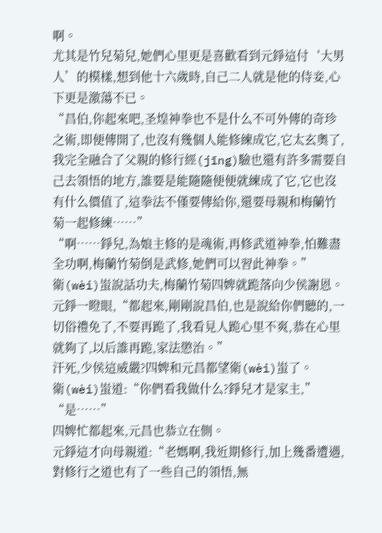啊。
尤其是竹兒菊兒,她們心里更是喜歡看到元錚這付‘大男人’的模樣,想到他十六歲時,自己二人就是他的侍妾,心下更是激蕩不已。
“昌伯,你起來吧,圣煌神拳也不是什么不可外傳的奇珍之術,即便傳開了,也沒有幾個人能修練成它,它太玄奧了,我完全融合了父親的修行經(jīng)驗也還有許多需要自己去領悟的地方,誰要是能隨隨便便就練成了它,它也沒有什么價值了,這拳法不僅要傳給你,還要母親和梅蘭竹菊一起修練……”
“啊……錚兒,為娘主修的是魂術,再修武道神拳,怕難盡全功啊,梅蘭竹菊倒是武修,她們可以習此神拳。”
衛(wèi)蚩說話功夫,梅蘭竹菊四婢就跪落向少侯謝恩。
元錚一瞪眼,“都起來,剛剛說昌伯,也是說給你們聽的,一切俗禮免了,不要再跪了,我看見人跪心里不爽,恭在心里就夠了,以后誰再跪,家法懲治。”
汗死,少侯這威嚴?四婢和元昌都望衛(wèi)蚩了。
衛(wèi)蚩道:“你們看我做什么?錚兒才是家主,”
“是……”
四婢忙都起來,元昌也恭立在側。
元錚這才向母親道:“老媽啊,我近期修行,加上幾番遭遇,對修行之道也有了一些自己的領悟,無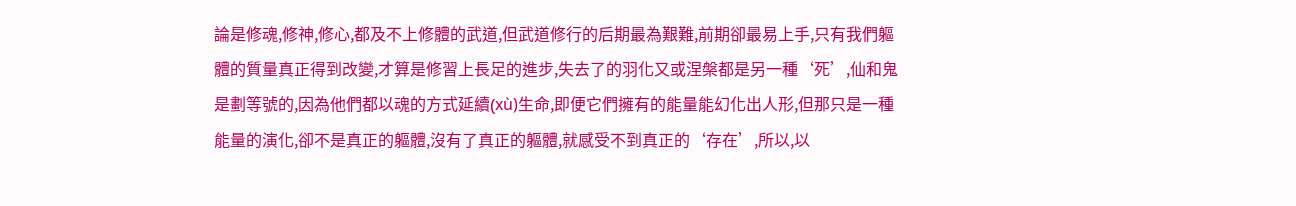論是修魂,修神,修心,都及不上修體的武道,但武道修行的后期最為艱難,前期卻最易上手,只有我們軀體的質量真正得到改變,才算是修習上長足的進步,失去了的羽化又或涅槃都是另一種‘死’,仙和鬼是劃等號的,因為他們都以魂的方式延續(xù)生命,即便它們擁有的能量能幻化出人形,但那只是一種能量的演化,卻不是真正的軀體,沒有了真正的軀體,就感受不到真正的‘存在’,所以,以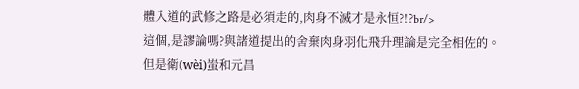體入道的武修之路是必須走的,肉身不滅才是永恒?!?br/>
這個,是謬論嗎?與諸道提出的舍棄肉身羽化飛升理論是完全相佐的。
但是衛(wèi)蚩和元昌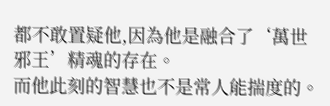都不敢置疑他,因為他是融合了‘萬世邪王’精魂的存在。
而他此刻的智慧也不是常人能揣度的。